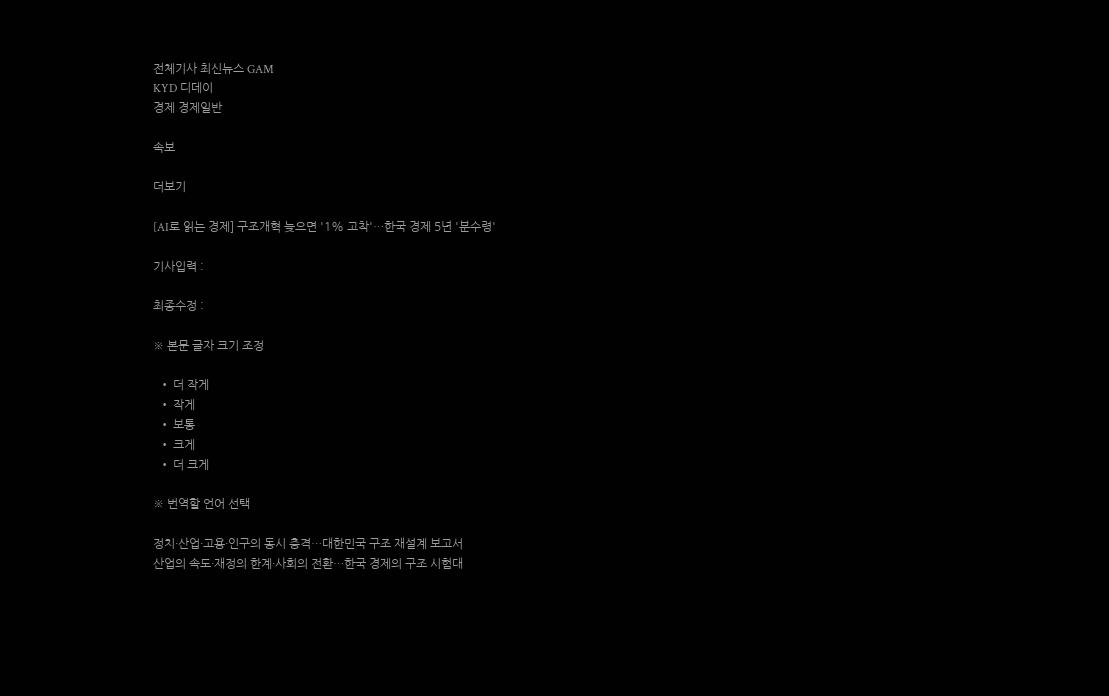전체기사 최신뉴스 GAM
KYD 디데이
경제 경제일반

속보

더보기

[AI로 읽는 경제] 구조개혁 늦으면 '1% 고착'…한국 경제 5년 '분수령'

기사입력 :

최종수정 :

※ 본문 글자 크기 조정

  • 더 작게
  • 작게
  • 보통
  • 크게
  • 더 크게

※ 번역할 언어 선택

정치·산업·고용·인구의 동시 충격…대한민국 구조 재설계 보고서
산업의 속도·재정의 한계·사회의 전환…한국 경제의 구조 시험대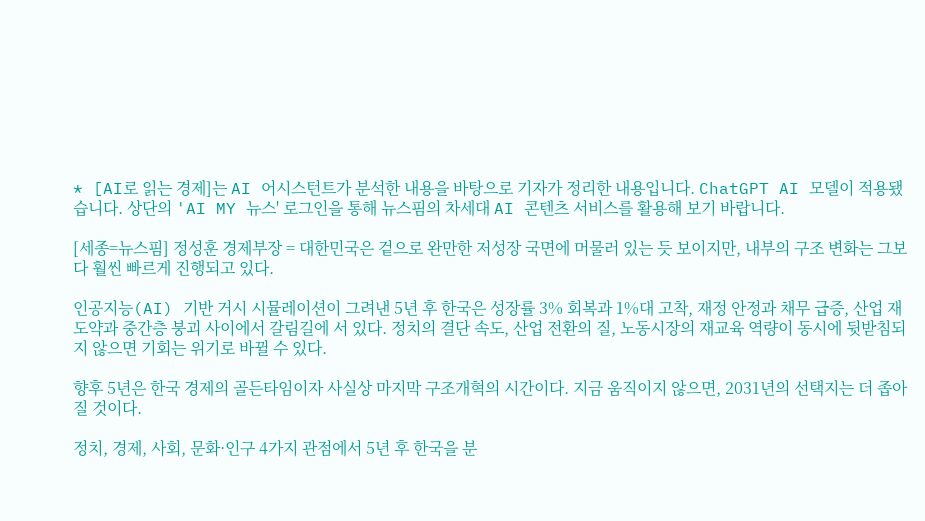* [AI로 읽는 경제]는 AI 어시스턴트가 분석한 내용을 바탕으로 기자가 정리한 내용입니다. ChatGPT AI 모델이 적용됐습니다. 상단의 'AI MY 뉴스' 로그인을 통해 뉴스핌의 차세대 AI 콘텐츠 서비스를 활용해 보기 바랍니다.

[세종=뉴스핌] 정성훈 경제부장 = 대한민국은 겉으로 완만한 저성장 국면에 머물러 있는 듯 보이지만, 내부의 구조 변화는 그보다 훨씬 빠르게 진행되고 있다.

인공지능(AI) 기반 거시 시뮬레이션이 그려낸 5년 후 한국은 성장률 3% 회복과 1%대 고착, 재정 안정과 채무 급증, 산업 재도약과 중간층 붕괴 사이에서 갈림길에 서 있다. 정치의 결단 속도, 산업 전환의 질, 노동시장의 재교육 역량이 동시에 뒷받침되지 않으면 기회는 위기로 바뀔 수 있다.

향후 5년은 한국 경제의 골든타임이자 사실상 마지막 구조개혁의 시간이다. 지금 움직이지 않으면, 2031년의 선택지는 더 좁아질 것이다.

정치, 경제, 사회, 문화·인구 4가지 관점에서 5년 후 한국을 분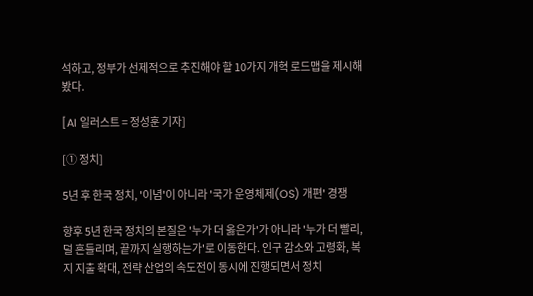석하고, 정부가 선제적으로 추진해야 할 10가지 개혁 로드맵을 제시해봤다.

[AI 일러스트 = 정성훈 기자]

[① 정치]

5년 후 한국 정치, '이념'이 아니라 '국가 운영체제(OS) 개편' 경쟁

향후 5년 한국 정치의 본질은 '누가 더 옳은가'가 아니라 '누가 더 빨리, 덜 흔들리며, 끝까지 실행하는가'로 이동한다. 인구 감소와 고령화, 복지 지출 확대, 전략 산업의 속도전이 동시에 진행되면서 정치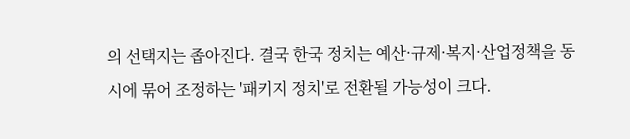의 선택지는 좁아진다. 결국 한국 정치는 예산·규제·복지·산업정책을 동시에 묶어 조정하는 '패키지 정치'로 전환될 가능성이 크다.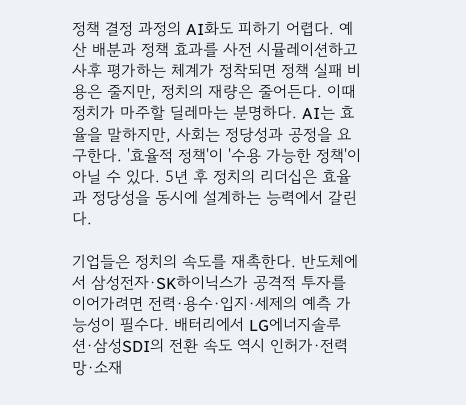정책 결정 과정의 AI화도 피하기 어렵다. 예산 배분과 정책 효과를 사전 시뮬레이션하고 사후 평가하는 체계가 정착되면 정책 실패 비용은 줄지만, 정치의 재량은 줄어든다. 이때 정치가 마주할 딜레마는 분명하다. AI는 효율을 말하지만, 사회는 정당성과 공정을 요구한다. '효율적 정책'이 '수용 가능한 정책'이 아닐 수 있다. 5년 후 정치의 리더십은 효율과 정당성을 동시에 설계하는 능력에서 갈린다.

기업들은 정치의 속도를 재촉한다. 반도체에서 삼성전자·SK하이닉스가 공격적 투자를 이어가려면 전력·용수·입지·세제의 예측 가능성이 필수다. 배터리에서 LG에너지솔루션·삼성SDI의 전환 속도 역시 인허가·전력망·소재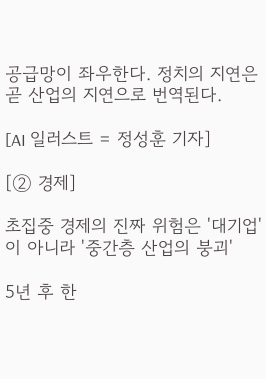공급망이 좌우한다. 정치의 지연은 곧 산업의 지연으로 번역된다.

[AI 일러스트 = 정성훈 기자]

[② 경제]

초집중 경제의 진짜 위험은 '대기업'이 아니라 '중간층 산업의 붕괴'

5년 후 한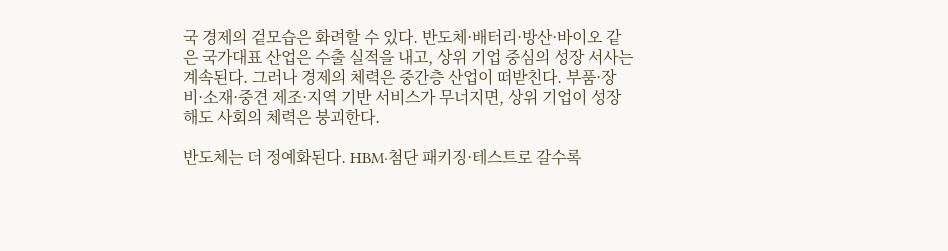국 경제의 겉모습은 화려할 수 있다. 반도체·배터리·방산·바이오 같은 국가대표 산업은 수출 실적을 내고, 상위 기업 중심의 성장 서사는 계속된다. 그러나 경제의 체력은 중간층 산업이 떠받친다. 부품·장비·소재·중견 제조·지역 기반 서비스가 무너지면, 상위 기업이 성장해도 사회의 체력은 붕괴한다.

반도체는 더 정예화된다. HBM·첨단 패키징·테스트로 갈수록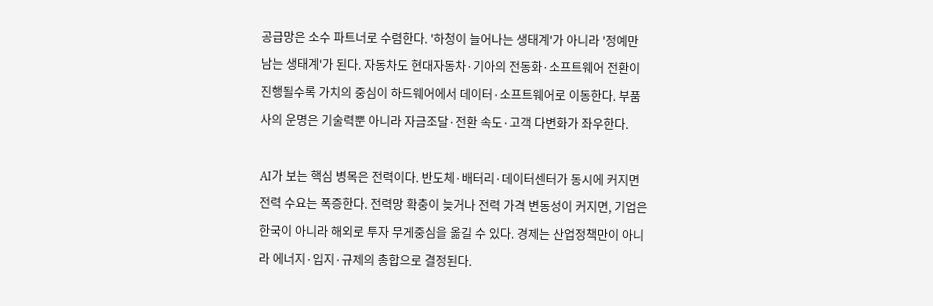공급망은 소수 파트너로 수렴한다. '하청이 늘어나는 생태계'가 아니라 '정예만 남는 생태계'가 된다. 자동차도 현대자동차·기아의 전동화·소프트웨어 전환이 진행될수록 가치의 중심이 하드웨어에서 데이터·소프트웨어로 이동한다. 부품사의 운명은 기술력뿐 아니라 자금조달·전환 속도·고객 다변화가 좌우한다.

AI가 보는 핵심 병목은 전력이다. 반도체·배터리·데이터센터가 동시에 커지면 전력 수요는 폭증한다. 전력망 확충이 늦거나 전력 가격 변동성이 커지면, 기업은 한국이 아니라 해외로 투자 무게중심을 옮길 수 있다. 경제는 산업정책만이 아니라 에너지·입지·규제의 총합으로 결정된다.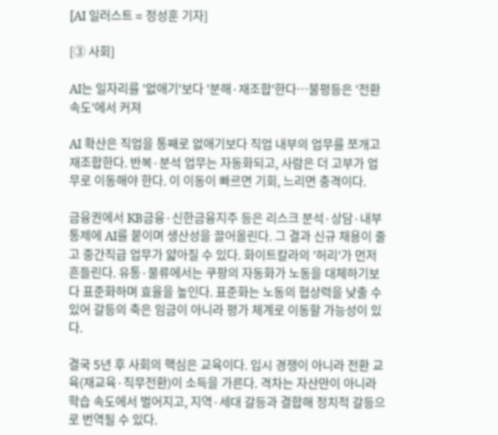[AI 일러스트 = 정성훈 기자]

[③ 사회]

AI는 일자리를 '없애기'보다 '분해·재조합'한다…불평등은 '전환 속도'에서 커져

AI 확산은 직업을 통째로 없애기보다 직업 내부의 업무를 쪼개고 재조합한다. 반복·분석 업무는 자동화되고, 사람은 더 고부가 업무로 이동해야 한다. 이 이동이 빠르면 기회, 느리면 충격이다.

금융권에서 KB금융·신한금융지주 등은 리스크 분석·상담·내부통제에 AI를 붙이며 생산성을 끌어올린다. 그 결과 신규 채용이 줄고 중간직급 업무가 얇아질 수 있다. 화이트칼라의 '허리'가 먼저 흔들린다. 유통·물류에서는 쿠팡의 자동화가 노동을 대체하기보다 표준화하며 효율을 높인다. 표준화는 노동의 협상력을 낮출 수 있어 갈등의 축은 임금이 아니라 평가 체계로 이동할 가능성이 있다.

결국 5년 후 사회의 핵심은 교육이다. 입시 경쟁이 아니라 전환 교육(재교육·직무전환)이 소득을 가른다. 격차는 자산만이 아니라 학습 속도에서 벌어지고, 지역·세대 갈등과 결합해 정치적 갈등으로 번역될 수 있다.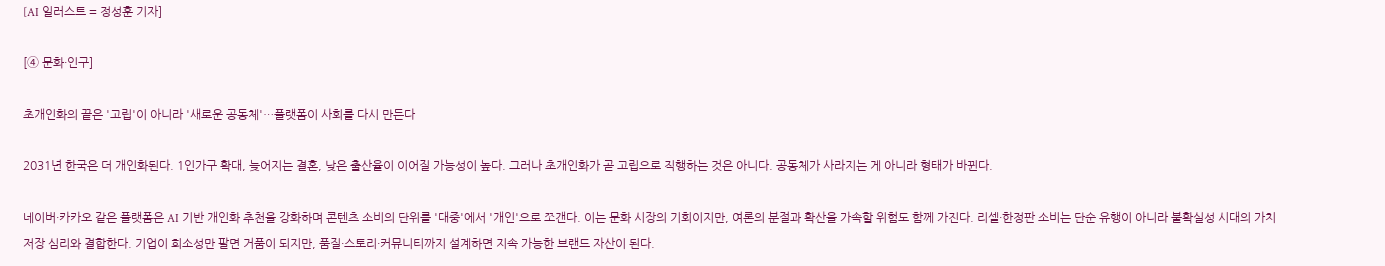[AI 일러스트 = 정성훈 기자]

[④ 문화·인구]

초개인화의 끝은 '고립'이 아니라 '새로운 공동체'…플랫폼이 사회를 다시 만든다

2031년 한국은 더 개인화된다. 1인가구 확대, 늦어지는 결혼, 낮은 출산율이 이어질 가능성이 높다. 그러나 초개인화가 곧 고립으로 직행하는 것은 아니다. 공동체가 사라지는 게 아니라 형태가 바뀐다.

네이버·카카오 같은 플랫폼은 AI 기반 개인화 추천을 강화하며 콘텐츠 소비의 단위를 '대중'에서 '개인'으로 쪼갠다. 이는 문화 시장의 기회이지만, 여론의 분절과 확산을 가속할 위험도 함께 가진다. 리셀·한정판 소비는 단순 유행이 아니라 불확실성 시대의 가치 저장 심리와 결합한다. 기업이 희소성만 팔면 거품이 되지만, 품질·스토리·커뮤니티까지 설계하면 지속 가능한 브랜드 자산이 된다.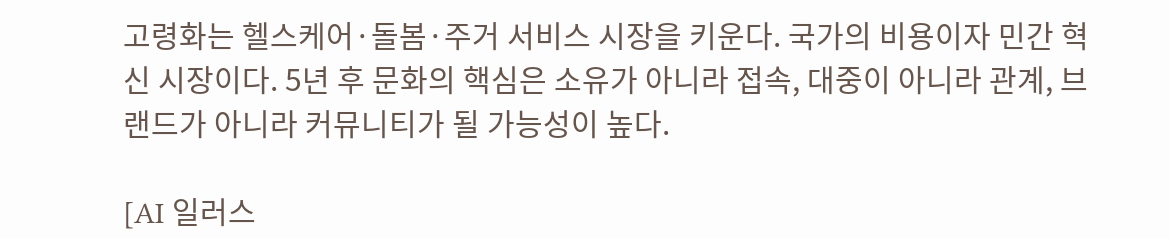고령화는 헬스케어·돌봄·주거 서비스 시장을 키운다. 국가의 비용이자 민간 혁신 시장이다. 5년 후 문화의 핵심은 소유가 아니라 접속, 대중이 아니라 관계, 브랜드가 아니라 커뮤니티가 될 가능성이 높다.

[AI 일러스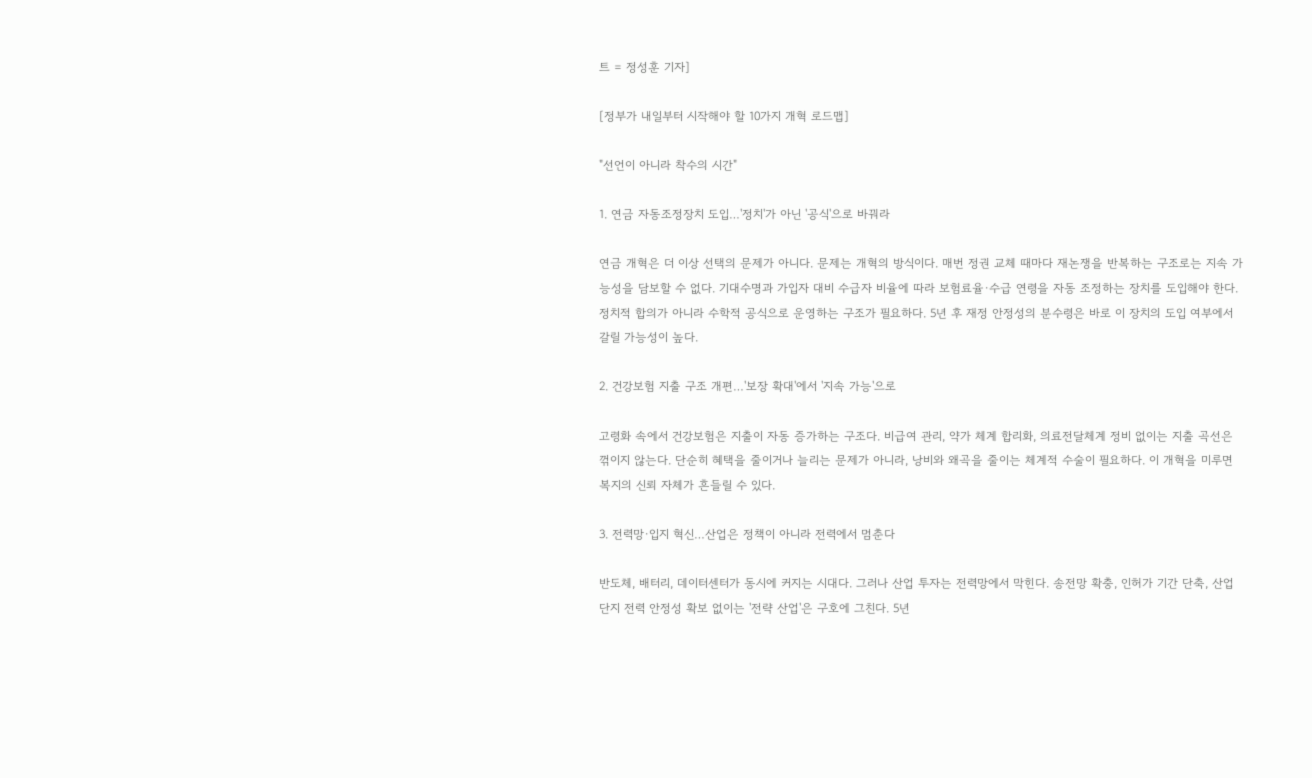트 = 정성훈 기자]

[정부가 내일부터 시작해야 할 10가지 개혁 로드맵]

"선언이 아니라 착수의 시간"

1. 연금 자동조정장치 도입…'정치'가 아닌 '공식'으로 바꿔라

연금 개혁은 더 이상 선택의 문제가 아니다. 문제는 개혁의 방식이다. 매번 정권 교체 때마다 재논쟁을 반복하는 구조로는 지속 가능성을 담보할 수 없다. 기대수명과 가입자 대비 수급자 비율에 따라 보험료율·수급 연령을 자동 조정하는 장치를 도입해야 한다. 정치적 합의가 아니라 수학적 공식으로 운영하는 구조가 필요하다. 5년 후 재정 안정성의 분수령은 바로 이 장치의 도입 여부에서 갈릴 가능성이 높다.

2. 건강보험 지출 구조 개편…'보장 확대'에서 '지속 가능'으로

고령화 속에서 건강보험은 지출이 자동 증가하는 구조다. 비급여 관리, 약가 체계 합리화, 의료전달체계 정비 없이는 지출 곡선은 꺾이지 않는다. 단순히 혜택을 줄이거나 늘리는 문제가 아니라, 낭비와 왜곡을 줄이는 체계적 수술이 필요하다. 이 개혁을 미루면 복지의 신뢰 자체가 흔들릴 수 있다.

3. 전력망·입지 혁신…산업은 정책이 아니라 전력에서 멈춘다

반도체, 배터리, 데이터센터가 동시에 커지는 시대다. 그러나 산업 투자는 전력망에서 막힌다. 송전망 확충, 인허가 기간 단축, 산업단지 전력 안정성 확보 없이는 '전략 산업'은 구호에 그친다. 5년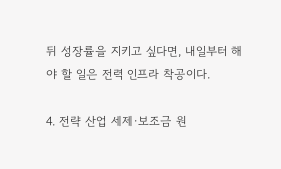뒤 성장률을 지키고 싶다면, 내일부터 해야 할 일은 전력 인프라 착공이다.

4. 전략 산업 세제·보조금 원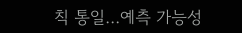칙 통일…예측 가능성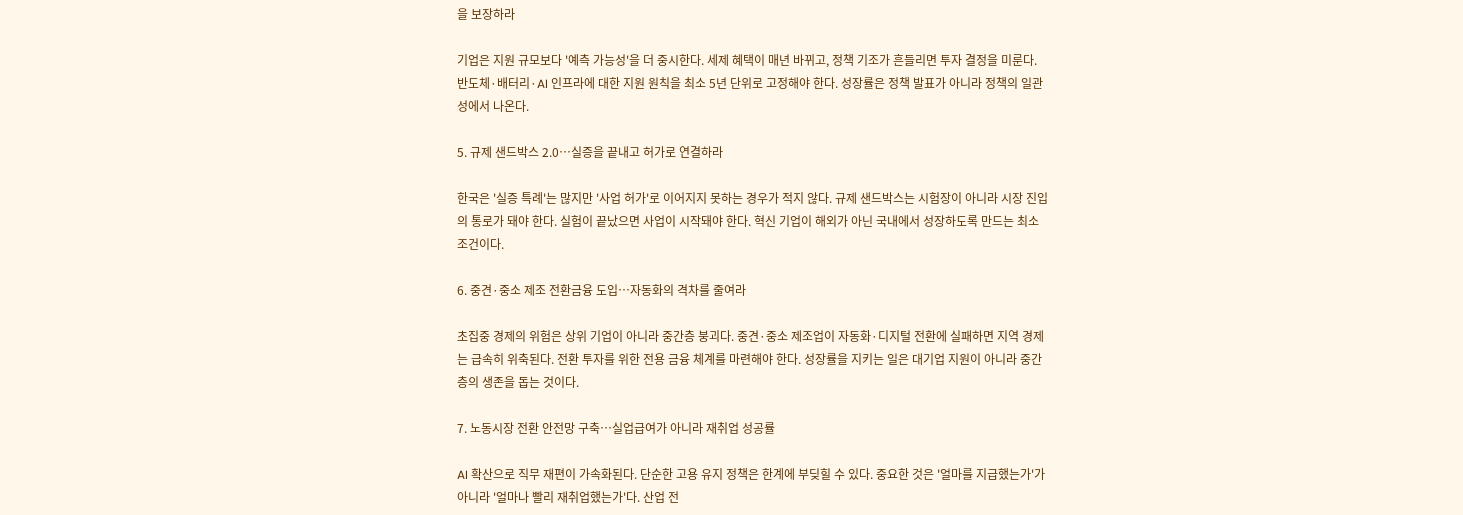을 보장하라

기업은 지원 규모보다 '예측 가능성'을 더 중시한다. 세제 혜택이 매년 바뀌고, 정책 기조가 흔들리면 투자 결정을 미룬다. 반도체·배터리·AI 인프라에 대한 지원 원칙을 최소 5년 단위로 고정해야 한다. 성장률은 정책 발표가 아니라 정책의 일관성에서 나온다.

5. 규제 샌드박스 2.0…실증을 끝내고 허가로 연결하라

한국은 '실증 특례'는 많지만 '사업 허가'로 이어지지 못하는 경우가 적지 않다. 규제 샌드박스는 시험장이 아니라 시장 진입의 통로가 돼야 한다. 실험이 끝났으면 사업이 시작돼야 한다. 혁신 기업이 해외가 아닌 국내에서 성장하도록 만드는 최소 조건이다.

6. 중견·중소 제조 전환금융 도입…자동화의 격차를 줄여라

초집중 경제의 위험은 상위 기업이 아니라 중간층 붕괴다. 중견·중소 제조업이 자동화·디지털 전환에 실패하면 지역 경제는 급속히 위축된다. 전환 투자를 위한 전용 금융 체계를 마련해야 한다. 성장률을 지키는 일은 대기업 지원이 아니라 중간층의 생존을 돕는 것이다.

7. 노동시장 전환 안전망 구축…실업급여가 아니라 재취업 성공률

AI 확산으로 직무 재편이 가속화된다. 단순한 고용 유지 정책은 한계에 부딪힐 수 있다. 중요한 것은 '얼마를 지급했는가'가 아니라 '얼마나 빨리 재취업했는가'다. 산업 전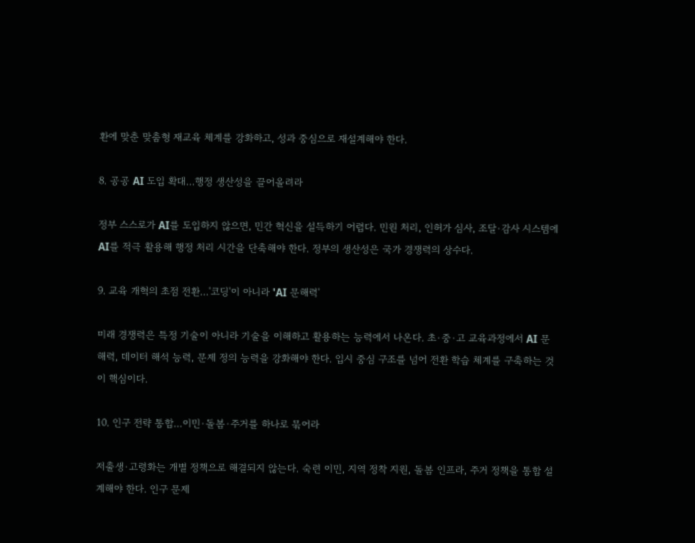환에 맞춘 맞춤형 재교육 체계를 강화하고, 성과 중심으로 재설계해야 한다.

8. 공공 AI 도입 확대…행정 생산성을 끌어올려라

정부 스스로가 AI를 도입하지 않으면, 민간 혁신을 설득하기 어렵다. 민원 처리, 인허가 심사, 조달·감사 시스템에 AI를 적극 활용해 행정 처리 시간을 단축해야 한다. 정부의 생산성은 국가 경쟁력의 상수다.

9. 교육 개혁의 초점 전환…'코딩'이 아니라 'AI 문해력'

미래 경쟁력은 특정 기술이 아니라 기술을 이해하고 활용하는 능력에서 나온다. 초·중·고 교육과정에서 AI 문해력, 데이터 해석 능력, 문제 정의 능력을 강화해야 한다. 입시 중심 구조를 넘어 전환 학습 체계를 구축하는 것이 핵심이다.

10. 인구 전략 통합…이민·돌봄·주거를 하나로 묶어라

저출생·고령화는 개별 정책으로 해결되지 않는다. 숙련 이민, 지역 정착 지원, 돌봄 인프라, 주거 정책을 통합 설계해야 한다. 인구 문제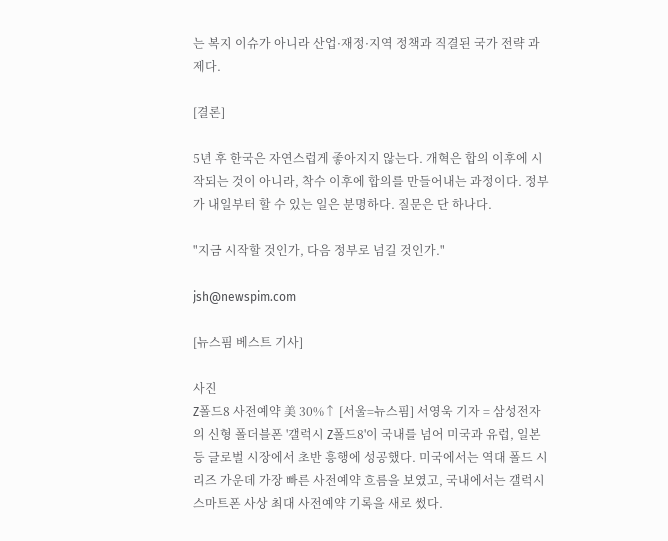는 복지 이슈가 아니라 산업·재정·지역 정책과 직결된 국가 전략 과제다.

[결론]

5년 후 한국은 자연스럽게 좋아지지 않는다. 개혁은 합의 이후에 시작되는 것이 아니라, 착수 이후에 합의를 만들어내는 과정이다. 정부가 내일부터 할 수 있는 일은 분명하다. 질문은 단 하나다.

"지금 시작할 것인가, 다음 정부로 넘길 것인가."

jsh@newspim.com

[뉴스핌 베스트 기사]

사진
Z폴드8 사전예약 美 30%↑ [서울=뉴스핌] 서영욱 기자 = 삼성전자의 신형 폴더블폰 '갤럭시 Z폴드8'이 국내를 넘어 미국과 유럽, 일본 등 글로벌 시장에서 초반 흥행에 성공했다. 미국에서는 역대 폴드 시리즈 가운데 가장 빠른 사전예약 흐름을 보였고, 국내에서는 갤럭시 스마트폰 사상 최대 사전예약 기록을 새로 썼다.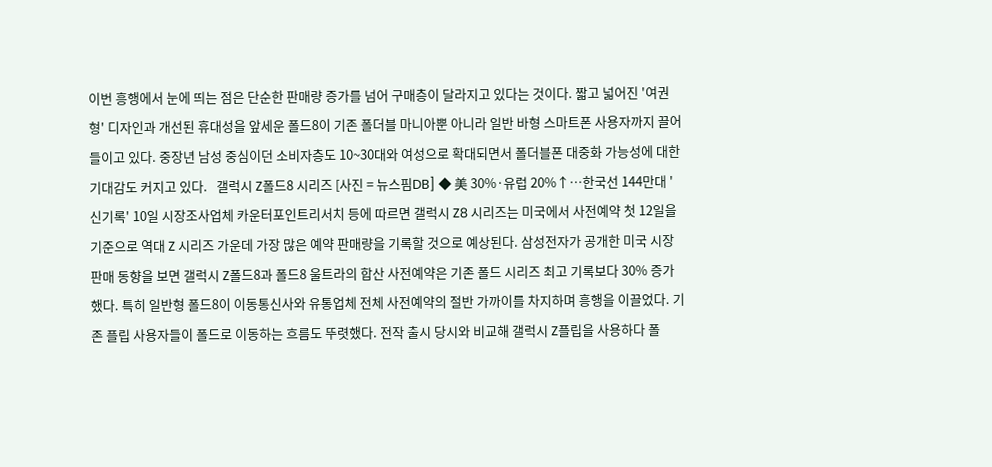이번 흥행에서 눈에 띄는 점은 단순한 판매량 증가를 넘어 구매층이 달라지고 있다는 것이다. 짧고 넓어진 '여권형' 디자인과 개선된 휴대성을 앞세운 폴드8이 기존 폴더블 마니아뿐 아니라 일반 바형 스마트폰 사용자까지 끌어들이고 있다. 중장년 남성 중심이던 소비자층도 10~30대와 여성으로 확대되면서 폴더블폰 대중화 가능성에 대한 기대감도 커지고 있다.   갤럭시 Z폴드8 시리즈 [사진 = 뉴스핌DB] ◆ 美 30%·유럽 20%↑…한국선 144만대 '신기록' 10일 시장조사업체 카운터포인트리서치 등에 따르면 갤럭시 Z8 시리즈는 미국에서 사전예약 첫 12일을 기준으로 역대 Z 시리즈 가운데 가장 많은 예약 판매량을 기록할 것으로 예상된다. 삼성전자가 공개한 미국 시장 판매 동향을 보면 갤럭시 Z폴드8과 폴드8 울트라의 합산 사전예약은 기존 폴드 시리즈 최고 기록보다 30% 증가했다. 특히 일반형 폴드8이 이동통신사와 유통업체 전체 사전예약의 절반 가까이를 차지하며 흥행을 이끌었다. 기존 플립 사용자들이 폴드로 이동하는 흐름도 뚜렷했다. 전작 출시 당시와 비교해 갤럭시 Z플립을 사용하다 폴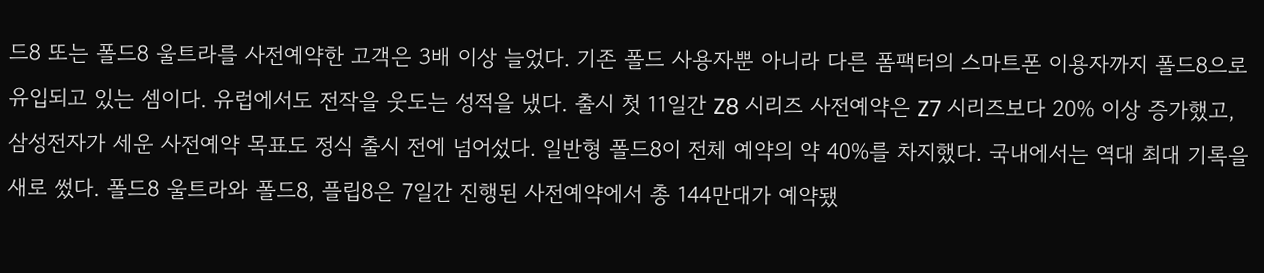드8 또는 폴드8 울트라를 사전예약한 고객은 3배 이상 늘었다. 기존 폴드 사용자뿐 아니라 다른 폼팩터의 스마트폰 이용자까지 폴드8으로 유입되고 있는 셈이다. 유럽에서도 전작을 웃도는 성적을 냈다. 출시 첫 11일간 Z8 시리즈 사전예약은 Z7 시리즈보다 20% 이상 증가했고, 삼성전자가 세운 사전예약 목표도 정식 출시 전에 넘어섰다. 일반형 폴드8이 전체 예약의 약 40%를 차지했다. 국내에서는 역대 최대 기록을 새로 썼다. 폴드8 울트라와 폴드8, 플립8은 7일간 진행된 사전예약에서 총 144만대가 예약됐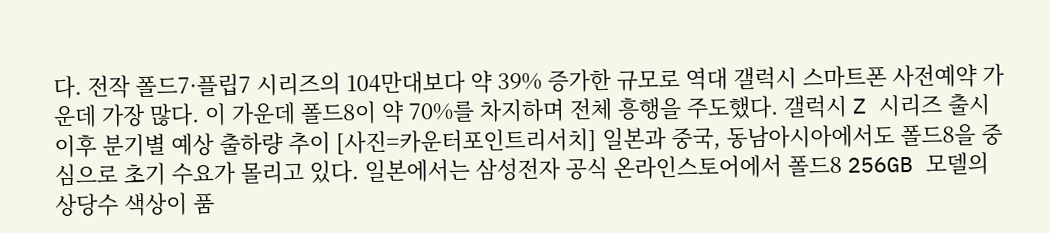다. 전작 폴드7·플립7 시리즈의 104만대보다 약 39% 증가한 규모로 역대 갤럭시 스마트폰 사전예약 가운데 가장 많다. 이 가운데 폴드8이 약 70%를 차지하며 전체 흥행을 주도했다. 갤럭시 Z 시리즈 출시 이후 분기별 예상 출하량 추이 [사진=카운터포인트리서치] 일본과 중국, 동남아시아에서도 폴드8을 중심으로 초기 수요가 몰리고 있다. 일본에서는 삼성전자 공식 온라인스토어에서 폴드8 256GB 모델의 상당수 색상이 품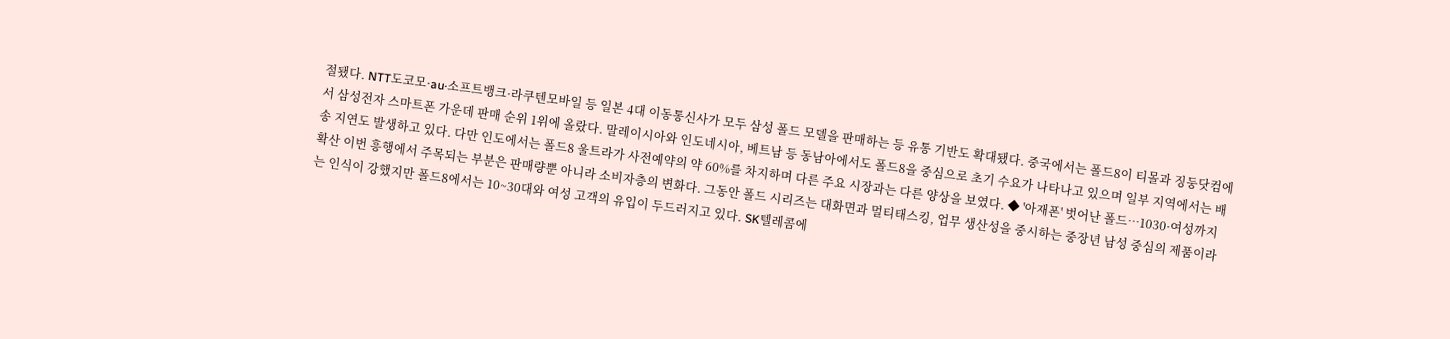절됐다. NTT도코모·au·소프트뱅크·라쿠텐모바일 등 일본 4대 이동통신사가 모두 삼성 폴드 모델을 판매하는 등 유통 기반도 확대됐다. 중국에서는 폴드8이 티몰과 징둥닷컴에서 삼성전자 스마트폰 가운데 판매 순위 1위에 올랐다. 말레이시아와 인도네시아, 베트남 등 동남아에서도 폴드8을 중심으로 초기 수요가 나타나고 있으며 일부 지역에서는 배송 지연도 발생하고 있다. 다만 인도에서는 폴드8 울트라가 사전예약의 약 60%를 차지하며 다른 주요 시장과는 다른 양상을 보였다. ◆ '아재폰' 벗어난 폴드…1030·여성까지 확산 이번 흥행에서 주목되는 부분은 판매량뿐 아니라 소비자층의 변화다. 그동안 폴드 시리즈는 대화면과 멀티태스킹, 업무 생산성을 중시하는 중장년 남성 중심의 제품이라는 인식이 강했지만 폴드8에서는 10~30대와 여성 고객의 유입이 두드러지고 있다. SK텔레콤에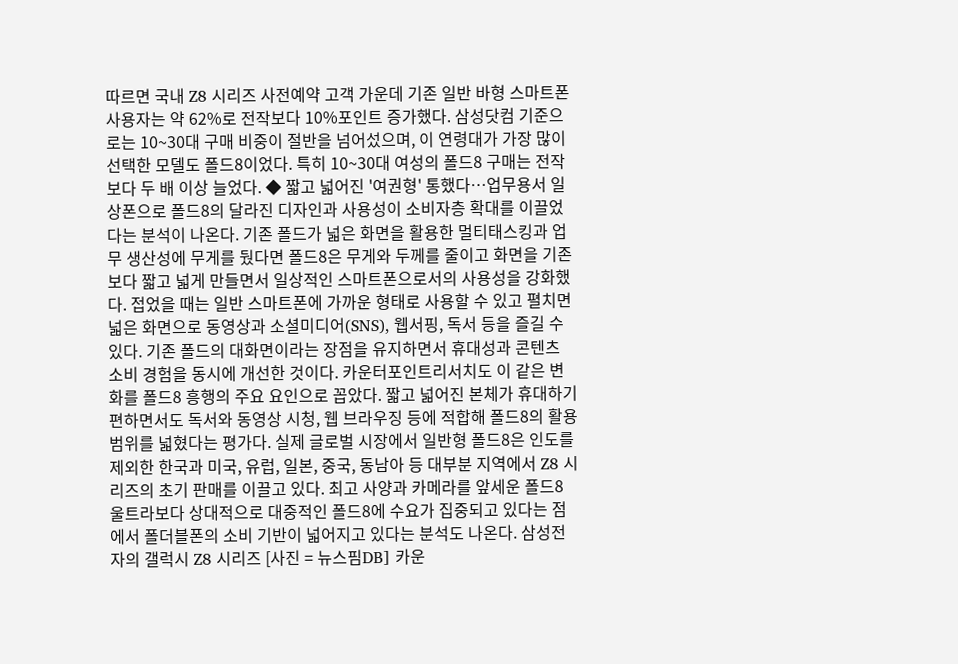따르면 국내 Z8 시리즈 사전예약 고객 가운데 기존 일반 바형 스마트폰 사용자는 약 62%로 전작보다 10%포인트 증가했다. 삼성닷컴 기준으로는 10~30대 구매 비중이 절반을 넘어섰으며, 이 연령대가 가장 많이 선택한 모델도 폴드8이었다. 특히 10~30대 여성의 폴드8 구매는 전작보다 두 배 이상 늘었다. ◆ 짧고 넓어진 '여권형' 통했다…업무용서 일상폰으로 폴드8의 달라진 디자인과 사용성이 소비자층 확대를 이끌었다는 분석이 나온다. 기존 폴드가 넓은 화면을 활용한 멀티태스킹과 업무 생산성에 무게를 뒀다면 폴드8은 무게와 두께를 줄이고 화면을 기존보다 짧고 넓게 만들면서 일상적인 스마트폰으로서의 사용성을 강화했다. 접었을 때는 일반 스마트폰에 가까운 형태로 사용할 수 있고 펼치면 넓은 화면으로 동영상과 소셜미디어(SNS), 웹서핑, 독서 등을 즐길 수 있다. 기존 폴드의 대화면이라는 장점을 유지하면서 휴대성과 콘텐츠 소비 경험을 동시에 개선한 것이다. 카운터포인트리서치도 이 같은 변화를 폴드8 흥행의 주요 요인으로 꼽았다. 짧고 넓어진 본체가 휴대하기 편하면서도 독서와 동영상 시청, 웹 브라우징 등에 적합해 폴드8의 활용 범위를 넓혔다는 평가다. 실제 글로벌 시장에서 일반형 폴드8은 인도를 제외한 한국과 미국, 유럽, 일본, 중국, 동남아 등 대부분 지역에서 Z8 시리즈의 초기 판매를 이끌고 있다. 최고 사양과 카메라를 앞세운 폴드8 울트라보다 상대적으로 대중적인 폴드8에 수요가 집중되고 있다는 점에서 폴더블폰의 소비 기반이 넓어지고 있다는 분석도 나온다. 삼성전자의 갤럭시 Z8 시리즈 [사진 = 뉴스핌DB] 카운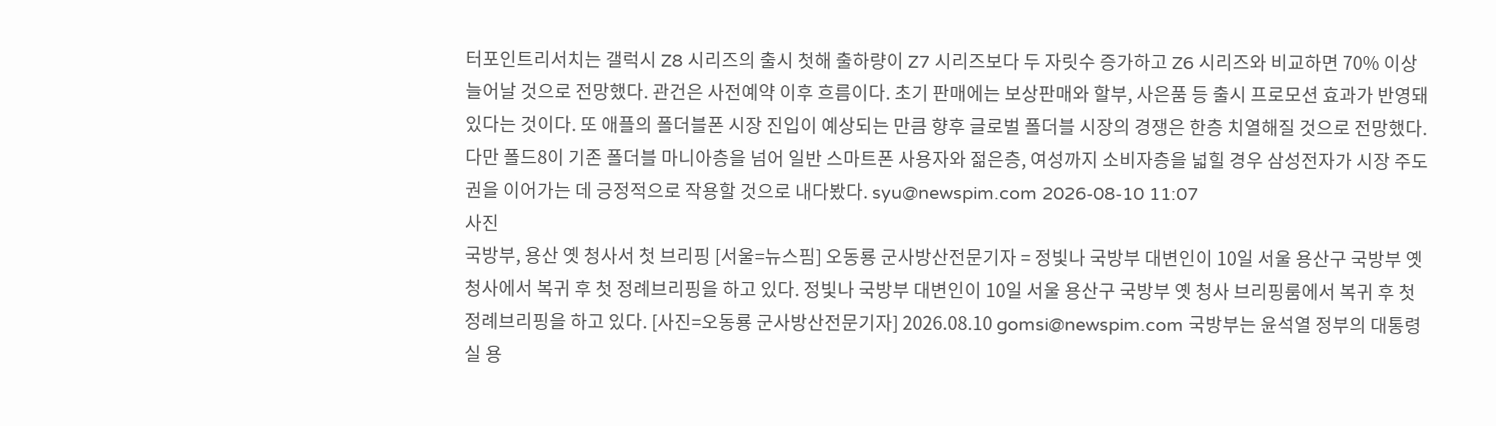터포인트리서치는 갤럭시 Z8 시리즈의 출시 첫해 출하량이 Z7 시리즈보다 두 자릿수 증가하고 Z6 시리즈와 비교하면 70% 이상 늘어날 것으로 전망했다. 관건은 사전예약 이후 흐름이다. 초기 판매에는 보상판매와 할부, 사은품 등 출시 프로모션 효과가 반영돼 있다는 것이다. 또 애플의 폴더블폰 시장 진입이 예상되는 만큼 향후 글로벌 폴더블 시장의 경쟁은 한층 치열해질 것으로 전망했다. 다만 폴드8이 기존 폴더블 마니아층을 넘어 일반 스마트폰 사용자와 젊은층, 여성까지 소비자층을 넓힐 경우 삼성전자가 시장 주도권을 이어가는 데 긍정적으로 작용할 것으로 내다봤다. syu@newspim.com 2026-08-10 11:07
사진
국방부, 용산 옛 청사서 첫 브리핑 [서울=뉴스핌] 오동룡 군사방산전문기자 = 정빛나 국방부 대변인이 10일 서울 용산구 국방부 옛 청사에서 복귀 후 첫 정례브리핑을 하고 있다. 정빛나 국방부 대변인이 10일 서울 용산구 국방부 옛 청사 브리핑룸에서 복귀 후 첫 정례브리핑을 하고 있다. [사진=오동룡 군사방산전문기자] 2026.08.10 gomsi@newspim.com 국방부는 윤석열 정부의 대통령실 용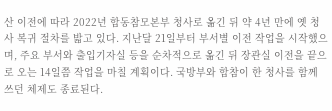산 이전에 따라 2022년 합동참모본부 청사로 옮긴 뒤 약 4년 만에 옛 청사 복귀 절차를 밟고 있다. 지난달 21일부터 부서별 이전 작업을 시작했으며, 주요 부서와 출입기자실 등을 순차적으로 옮긴 뒤 장관실 이전을 끝으로 오는 14일쯤 작업을 마칠 계획이다. 국방부와 합참이 한 청사를 함께 쓰던 체제도 종료된다.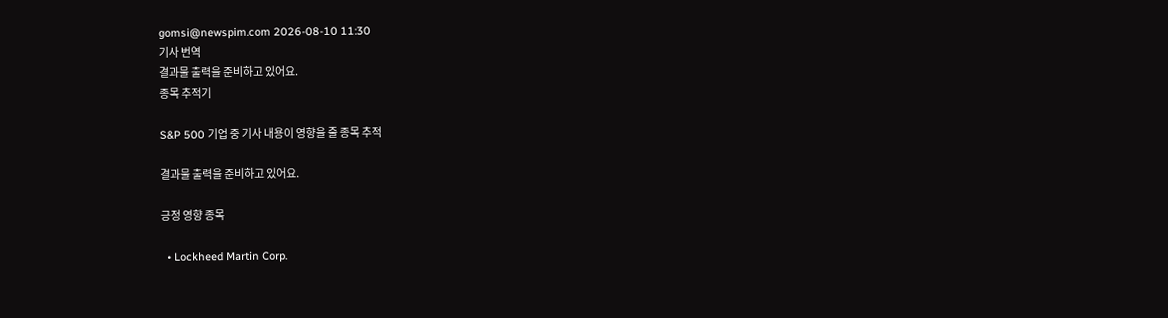gomsi@newspim.com 2026-08-10 11:30
기사 번역
결과물 출력을 준비하고 있어요.
종목 추적기

S&P 500 기업 중 기사 내용이 영향을 줄 종목 추적

결과물 출력을 준비하고 있어요.

긍정 영향 종목

  • Lockheed Martin Corp.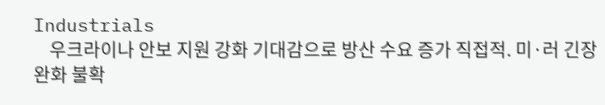Industrials
    우크라이나 안보 지원 강화 기대감으로 방산 수요 증가 직접적. 미·러 긴장 완화 불확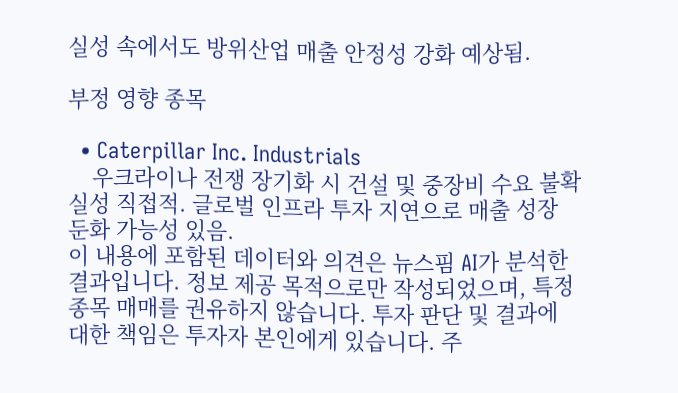실성 속에서도 방위산업 매출 안정성 강화 예상됨.

부정 영향 종목

  • Caterpillar Inc. Industrials
    우크라이나 전쟁 장기화 시 건설 및 중장비 수요 불확실성 직접적. 글로벌 인프라 투자 지연으로 매출 성장 둔화 가능성 있음.
이 내용에 포함된 데이터와 의견은 뉴스핌 AI가 분석한 결과입니다. 정보 제공 목적으로만 작성되었으며, 특정 종목 매매를 권유하지 않습니다. 투자 판단 및 결과에 대한 책임은 투자자 본인에게 있습니다. 주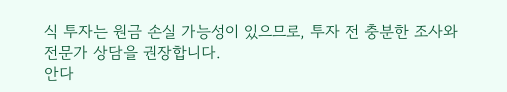식 투자는 원금 손실 가능성이 있으므로, 투자 전 충분한 조사와 전문가 상담을 권장합니다.
안다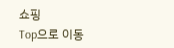쇼핑
Top으로 이동